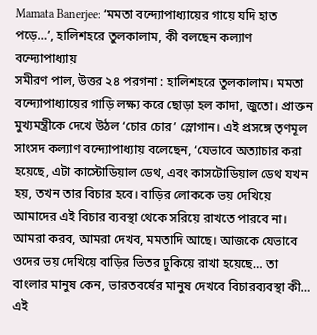Mamata Banerjee: ‘মমতা বন্দ্যোপাধ্যায়ের গায়ে যদি হাত পড়ে…’, হালিশহরে তুলকালাম, কী বলছেন কল্যাণ বন্দ্যোপাধ্যায়
সমীরণ পাল, উত্তর ২৪ পরগনা : হালিশহরে তুলকালাম। মমতা বন্দ্যোপাধ্যায়ের গাড়ি লক্ষ্য করে ছোড়া হল কাদা, জুতো। প্রাক্তন মুখ্যমন্ত্রীকে দেখে উঠল ‘চোর চোর’ স্লোগান। এই প্রসঙ্গে তৃণমূল সাংসদ কল্যাণ বন্দ্যোপাধ্যায় বলেছেন, ‘যেভাবে অত্যাচার করা হয়েছে, এটা কাস্টোডিয়াল ডেথ, এবং কাসটোডিয়াল ডেথ যখন হয়, তখন তার বিচার হবে। বাড়ির লোককে ভয় দেখিয়ে আমাদের এই বিচার ব্যবস্থা থেকে সরিয়ে রাখতে পারবে না। আমরা করব, আমরা দেখব, মমতাদি আছে। আজকে যেভাবে ওদের ভয় দেখিয়ে বাড়ির ভিতর ঢুকিয়ে রাখা হয়েছে… তা বাংলার মানুষ কেন, ভারতবর্ষের মানুষ দেখবে বিচারব্যবস্থা কী… এই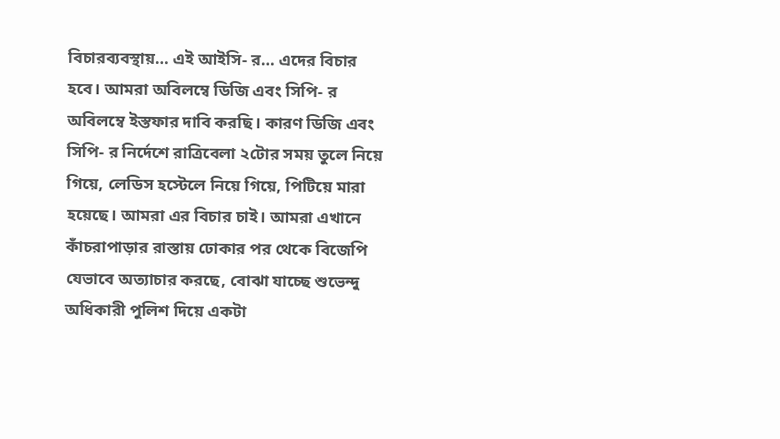বিচারব্যবস্থায়… এই আইসি- র… এদের বিচার হবে। আমরা অবিলম্বে ডিজি এবং সিপি- র অবিলম্বে ইস্তফার দাবি করছি। কারণ ডিজি এবং সিপি- র নির্দেশে রাত্রিবেলা ২টোর সময় তুলে নিয়ে গিয়ে, লেডিস হস্টেলে নিয়ে গিয়ে, পিটিয়ে মারা হয়েছে। আমরা এর বিচার চাই। আমরা এখানে কাঁচরাপাড়ার রাস্তায় ঢোকার পর থেকে বিজেপি যেভাবে অত্যাচার করছে, বোঝা যাচ্ছে শুভেন্দু অধিকারী পুলিশ দিয়ে একটা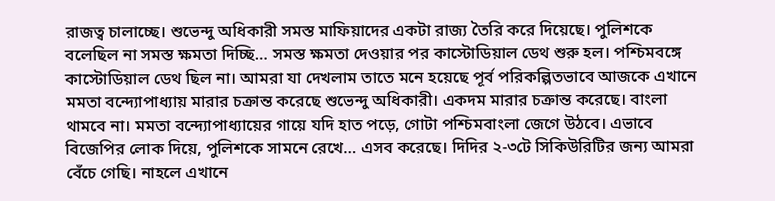রাজত্ব চালাচ্ছে। শুভেন্দু অধিকারী সমস্ত মাফিয়াদের একটা রাজ্য তৈরি করে দিয়েছে। পুলিশকে বলেছিল না সমস্ত ক্ষমতা দিচ্ছি… সমস্ত ক্ষমতা দেওয়ার পর কাস্টোডিয়াল ডেথ শুরু হল। পশ্চিমবঙ্গে কাস্টোডিয়াল ডেথ ছিল না। আমরা যা দেখলাম তাতে মনে হয়েছে পূর্ব পরিকল্পিতভাবে আজকে এখানে মমতা বন্দ্যোপাধ্যায় মারার চক্রান্ত করেছে শুভেন্দু অধিকারী। একদম মারার চক্রান্ত করেছে। বাংলা থামবে না। মমতা বন্দ্যোপাধ্যায়ের গায়ে যদি হাত পড়ে, গোটা পশ্চিমবাংলা জেগে উঠবে। এভাবে বিজেপির লোক দিয়ে, পুলিশকে সামনে রেখে… এসব করেছে। দিদির ২-৩টে সিকিউরিটির জন্য আমরা বেঁচে গেছি। নাহলে এখানে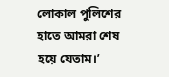লোকাল পুলিশের হাতে আমরা শেষ হয়ে যেতাম।’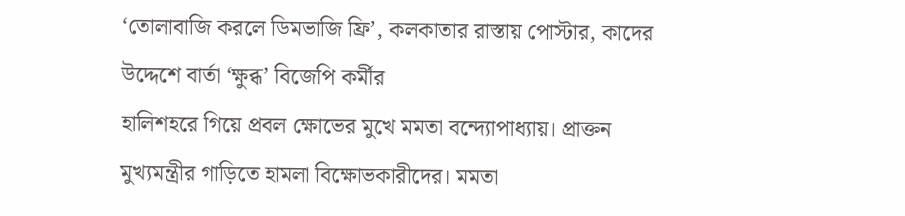‘তোলাবাজি করলে ডিমভাজি ফ্রি’, কলকাতার রাস্তায় পোস্টার, কাদের উদ্দেশে বার্তা ‘ক্ষুব্ধ’ বিজেপি কর্মীর
হালিশহরে গিয়ে প্রবল ক্ষোভের মুখে মমতা বন্দ্যোপাধ্যায়। প্রাক্তন মুখ্যমন্ত্রীর গাড়িতে হামলা বিক্ষোভকারীদের। মমতা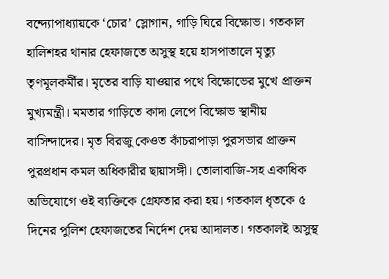বন্দ্যোপাধ্যায়কে ‘চোর’ স্লোগান, গাড়ি ঘিরে বিক্ষোভ। গতকাল হালিশহর থানার হেফাজতে অসুস্থ হয়ে হাসপাতালে মৃত্যু তৃণমূলকর্মীর। মৃতের বাড়ি যাওয়ার পথে বিক্ষোভের মুখে প্রাক্তন মুখ্যমন্ত্রী। মমতার গাড়িতে কাদা লেপে বিক্ষোভ স্থানীয় বাসিন্দাদের। মৃত বিরজু কেওত কাঁচরাপাড়া পুরসভার প্রাক্তন পুরপ্রধান কমল অধিকারীর ছায়াসঙ্গী। তোলাবাজি-সহ একাধিক অভিযোগে ওই ব্যক্তিকে গ্রেফতার করা হয়। গতকাল ধৃতকে ৫ দিনের পুলিশ হেফাজতের নির্দেশ দেয় আদালত। গতকালই অসুস্থ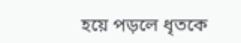হয়ে পড়লে ধৃতকে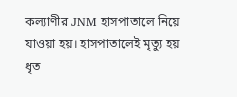কল্যাণীর JNM হাসপাতালে নিয়ে যাওয়া হয়। হাসপাতালেই মৃত্যু হয় ধৃত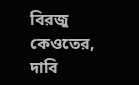বিরজু কেওতের, দাবি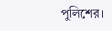পুলিশের।